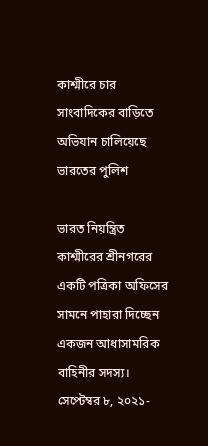কাশ্মীরে চার সাংবাদিকের বাড়িতে অভিযান চালিয়েছে ভারতের পুলিশ

ভারত নিয়ন্ত্রিত কাশ্মীরের শ্রীনগরের একটি পত্রিকা অফিসের সামনে পাহারা দিচ্ছেন একজন আধাসামরিক বাহিনীর সদস্য। সেপ্টেম্বর ৮, ২০২১-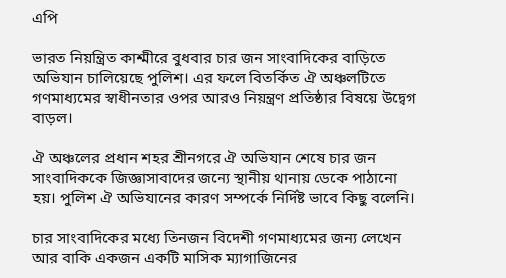এপি

ভারত নিয়ন্ত্রিত কাশ্মীরে বুধবার চার জন সাংবাদিকের বাড়িতে অভিযান চালিয়েছে পুলিশ। এর ফলে বিতর্কিত ঐ অঞ্চলটিতে গণমাধ্যমের স্বাধীনতার ওপর আরও নিয়ন্ত্রণ প্রতিষ্ঠার বিষয়ে উদ্বেগ বাড়ল।

ঐ অঞ্চলের প্রধান শহর শ্রীনগরে ঐ অভিযান শেষে চার জন সাংবাদিককে জিজ্ঞাসাবাদের জন্যে স্থানীয় থানায় ডেকে পাঠানো হয়। পুলিশ ঐ অভিযানের কারণ সম্পর্কে নির্দিষ্ট ভাবে কিছু বলেনি।

চার সাংবাদিকের মধ্যে তিনজন বিদেশী গণমাধ্যমের জন্য লেখেন আর বাকি একজন একটি মাসিক ম্যাগাজিনের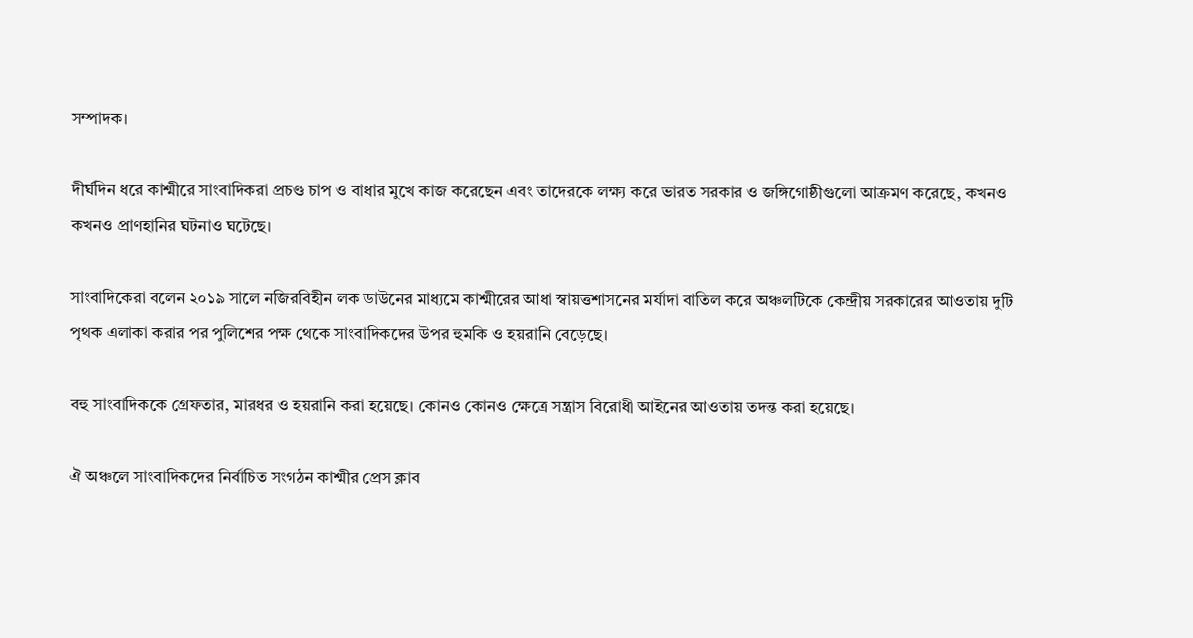সম্পাদক।

দীর্ঘদিন ধরে কাশ্মীরে সাংবাদিকরা প্রচণ্ড চাপ ও বাধার মুখে কাজ করেছেন এবং তাদেরকে লক্ষ্য করে ভারত সরকার ও জঙ্গিগোষ্ঠীগুলো আক্রমণ করেছে, কখনও কখনও প্রাণহানির ঘটনাও ঘটেছে।

সাংবাদিকেরা বলেন ২০১৯ সালে নজিরবিহীন লক ডাউনের মাধ্যমে কাশ্মীরের আধা স্বায়ত্তশাসনের মর্যাদা বাতিল করে অঞ্চলটিকে কেন্দ্রীয় সরকারের আওতায় দুটি পৃথক এলাকা করার পর পুলিশের পক্ষ থেকে সাংবাদিকদের উপর হুমকি ও হয়রানি বেড়েছে।

বহু সাংবাদিককে গ্রেফতার, মারধর ও হয়রানি করা হয়েছে। কোনও কোনও ক্ষেত্রে সন্ত্রাস বিরোধী আইনের আওতায় তদন্ত করা হয়েছে।

ঐ অঞ্চলে সাংবাদিকদের নির্বাচিত সংগঠন কাশ্মীর প্রেস ক্লাব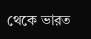থেকে ভারত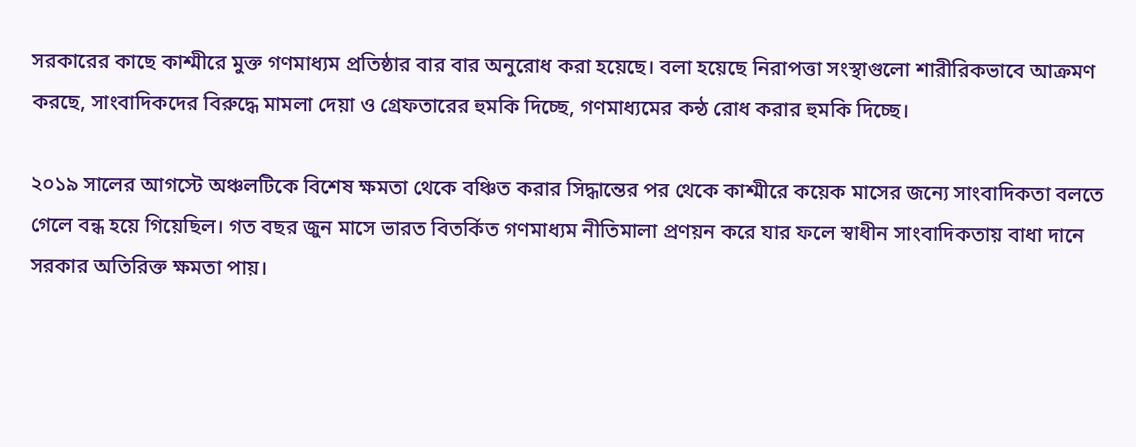সরকারের কাছে কাশ্মীরে মুক্ত গণমাধ্যম প্রতিষ্ঠার বার বার অনুরোধ করা হয়েছে। বলা হয়েছে নিরাপত্তা সংস্থাগুলো শারীরিকভাবে আক্রমণ করছে, সাংবাদিকদের বিরুদ্ধে মামলা দেয়া ও গ্রেফতারের হুমকি দিচ্ছে, গণমাধ্যমের কন্ঠ রোধ করার হুমকি দিচ্ছে।

২০১৯ সালের আগস্টে অঞ্চলটিকে বিশেষ ক্ষমতা থেকে বঞ্চিত করার সিদ্ধান্তের পর থেকে কাশ্মীরে কয়েক মাসের জন্যে সাংবাদিকতা বলতে গেলে বন্ধ হয়ে গিয়েছিল। গত বছর জুন মাসে ভারত বিতর্কিত গণমাধ্যম নীতিমালা প্রণয়ন করে যার ফলে স্বাধীন সাংবাদিকতায় বাধা দানে সরকার অতিরিক্ত ক্ষমতা পায়।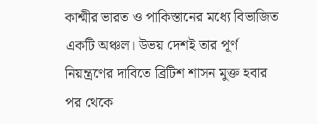কাশ্মীর ভারত ও পাকিস্তানের মধ্যে বিভাজিত একটি অঞ্চল। উভয় দেশই তার পূর্ণ নিয়ন্ত্রণের দাবিতে ব্রিটিশ শাসন মুক্ত হবার পর থেকে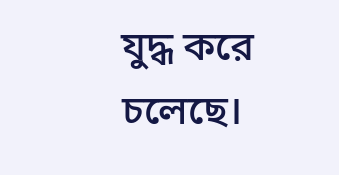যুদ্ধ করে চলেছে।